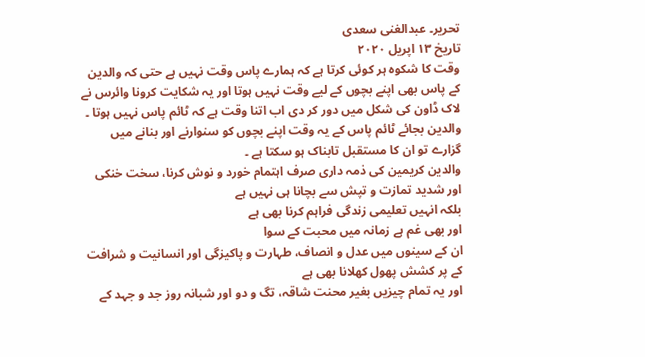تحریر۔ عبدالغنی سعدی
تاریخ ۱۳ اپریل ۲۰۲۰
وقت کا شکوہ ہر کوئی کرتا ہے کہ ہمارے پاس وقت نہیں ہے حتی کہ والدین کے پاس بھی اپنے بچوں کے لیے وقت نہیں ہوتا اور یہ شکایت کرونا وائرس نے لاک ڈاون کی شکل میں دور کر دی اب اتنا وقت ہے کہ ٹائم پاس نہیں ہوتا ۔
والدین بجائے ٹائم پاس کے یہ وقت اپنے بچوں کو سنوارنے اور بنانے میں گزارے تو ان کا مستقبل تابناک ہو سکتا ہے ۔
والدین کریمین کی ذمہ داری صرف اہتمام خورد و نوش کرنا، سخت خنکی اور شدید تمازت و تپش سے بچانا ہی نہیں ہے
بلکہ انہیں تعلیمی زندگی فراہم کرنا بھی ہے
اور بھی غم ہے زمانہ میں محبت کے سوا
ان کے سینوں میں عدل و انصاف، طہارت و پاکیزگی اور انسانیت و شرافت کے پر کشش پھول کھلانا بھی ہے
اور یہ تمام چیزیں بغیر محنت شاقہ، تگ و دو اور شبانہ روز جد و جہد کے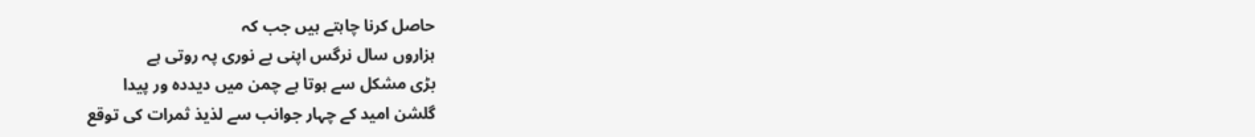حاصل کرنا چاہتے ہیں جب کہ
ہزاروں سال نرگس اپنی بے نوری پہ روتی ہے
بڑی مشکل سے ہوتا ہے چمن میں دیددہ ور پیدا
گلشن امید کے چہار جوانب سے لذیذ ثمرات کی توقع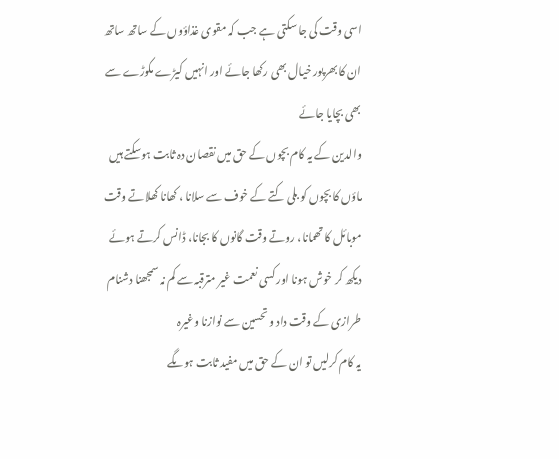اسی وقت کی جا سکتی ہے جب کہ مقوی غذاؤوں کے ساتھ ساتھ ان کا بھرپور خیال بھی رکھا جائے اور انہیں کیڑے مکوڑے سے بھی بچایا جائے
والدین کے یہ کام بچوں کے حق میں نقصان دہ ثابت ہوسکتے ہیں
ماؤں کا بچوں کو بلی کتے کے خوف سے سلانا ، کھانا کھلاتے وقت موبائل کا تھمانا، روتے وقت گانوں کا بجانا، ڈانس کرتے ہوئے دیکھ کر خوش ہونا اور کسی نعمت غیر مترقبہ سے کم نہ سمجھنا دشنام طرازی کے وقت داد و تحسین سے نوازنا وغیرہ
یہ کام کرلیں تو ان کے حق میں مفید ثابت ہوںگے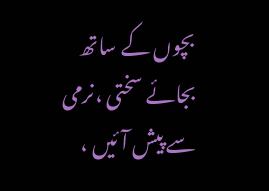بچوں کے ساتھ بجائے سختی ،نرمی سے پیش آئیں ،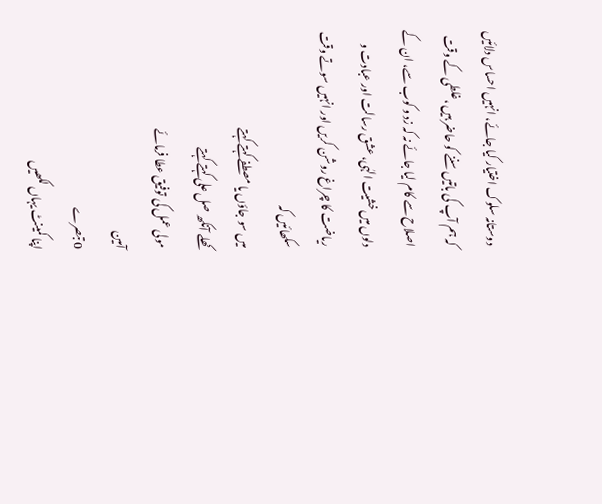دوستانہ سلوک اختیار کیا جائے، انہیں احساس دلائیں کہ ہم آپ کی باتیں سننے کو حاضر ہیں ،غلطی کے وقت اصلاح سے کام لیا جائے نہ کہ زد و کوب سے، ان کے دلوں میں خشیت الہٰی، عشق رسالت اور عبادت و ریاضت کا چراغ روشن کریں اور انہیں سوتے وقت سکھائیں کہ
میں سو جاؤں یا مصطفے کہتے کہتے
کھلے آنکھ صل علی کہتے کہتے
مولی عمل کی توفیق عطا فرمائے
آمین
0 تبصرے
اپنا کمینٹ یہاں لکھیں